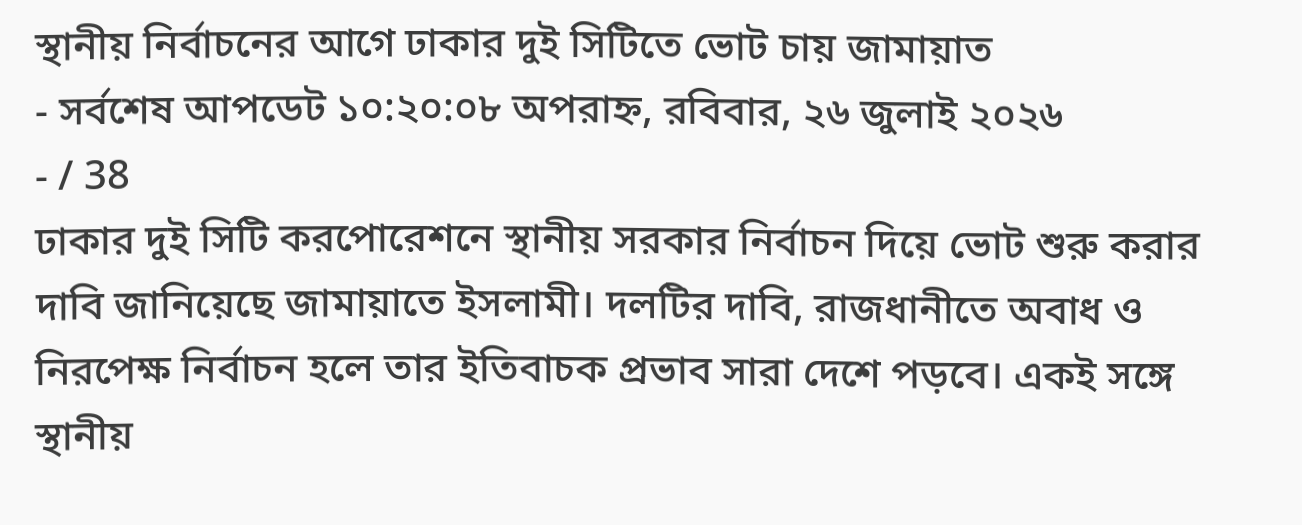স্থানীয় নির্বাচনের আগে ঢাকার দুই সিটিতে ভোট চায় জামায়াত
- সর্বশেষ আপডেট ১০:২০:০৮ অপরাহ্ন, রবিবার, ২৬ জুলাই ২০২৬
- / 38
ঢাকার দুই সিটি করপোরেশনে স্থানীয় সরকার নির্বাচন দিয়ে ভোট শুরু করার দাবি জানিয়েছে জামায়াতে ইসলামী। দলটির দাবি, রাজধানীতে অবাধ ও নিরপেক্ষ নির্বাচন হলে তার ইতিবাচক প্রভাব সারা দেশে পড়বে। একই সঙ্গে স্থানীয়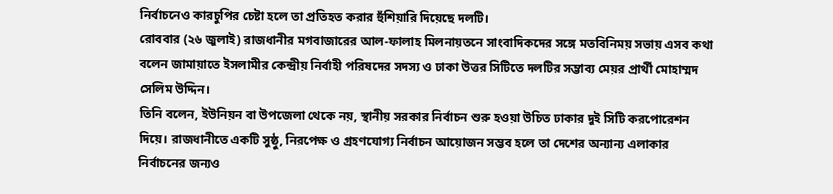নির্বাচনেও কারচুপির চেষ্টা হলে তা প্রতিহত করার হুঁশিয়ারি দিয়েছে দলটি।
রোববার (২৬ জুলাই) রাজধানীর মগবাজারের আল-ফালাহ মিলনায়তনে সাংবাদিকদের সঙ্গে মতবিনিময় সভায় এসব কথা বলেন জামায়াতে ইসলামীর কেন্দ্রীয় নির্বাহী পরিষদের সদস্য ও ঢাকা উত্তর সিটিতে দলটির সম্ভাব্য মেয়র প্রার্থী মোহাম্মদ সেলিম উদ্দিন।
তিনি বলেন, ইউনিয়ন বা উপজেলা থেকে নয়, স্থানীয় সরকার নির্বাচন শুরু হওয়া উচিত ঢাকার দুই সিটি করপোরেশন দিয়ে। রাজধানীতে একটি সুষ্ঠু, নিরপেক্ষ ও গ্রহণযোগ্য নির্বাচন আয়োজন সম্ভব হলে তা দেশের অন্যান্য এলাকার নির্বাচনের জন্যও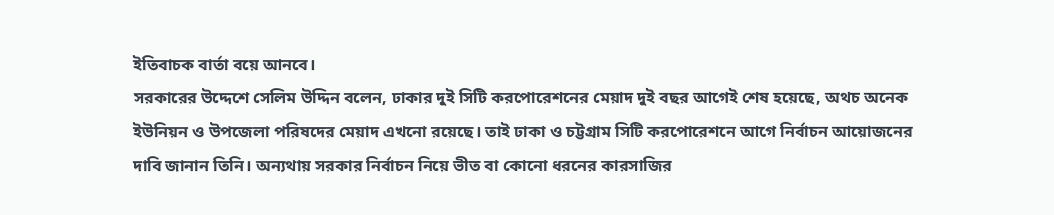ইতিবাচক বার্তা বয়ে আনবে।
সরকারের উদ্দেশে সেলিম উদ্দিন বলেন, ঢাকার দুই সিটি করপোরেশনের মেয়াদ দুই বছর আগেই শেষ হয়েছে, অথচ অনেক ইউনিয়ন ও উপজেলা পরিষদের মেয়াদ এখনো রয়েছে। তাই ঢাকা ও চট্টগ্রাম সিটি করপোরেশনে আগে নির্বাচন আয়োজনের দাবি জানান তিনি। অন্যথায় সরকার নির্বাচন নিয়ে ভীত বা কোনো ধরনের কারসাজির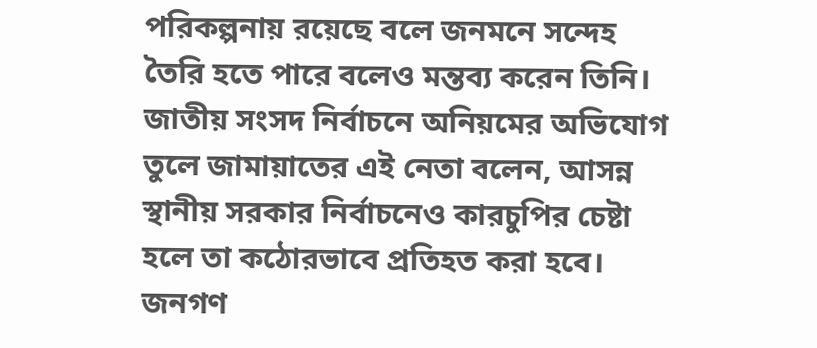পরিকল্পনায় রয়েছে বলে জনমনে সন্দেহ তৈরি হতে পারে বলেও মন্তব্য করেন তিনি।
জাতীয় সংসদ নির্বাচনে অনিয়মের অভিযোগ তুলে জামায়াতের এই নেতা বলেন, আসন্ন স্থানীয় সরকার নির্বাচনেও কারচুপির চেষ্টা হলে তা কঠোরভাবে প্রতিহত করা হবে। জনগণ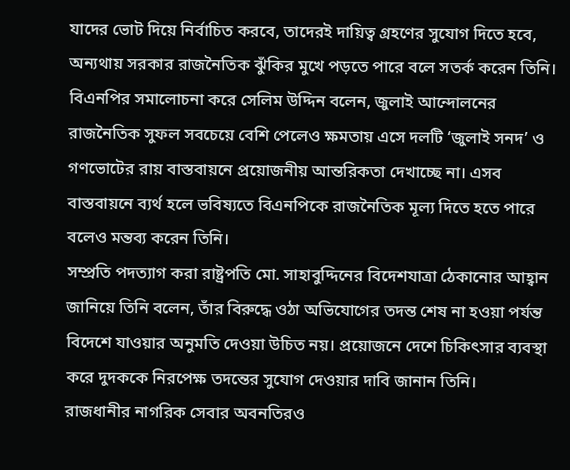যাদের ভোট দিয়ে নির্বাচিত করবে, তাদেরই দায়িত্ব গ্রহণের সুযোগ দিতে হবে, অন্যথায় সরকার রাজনৈতিক ঝুঁকির মুখে পড়তে পারে বলে সতর্ক করেন তিনি।
বিএনপির সমালোচনা করে সেলিম উদ্দিন বলেন, জুলাই আন্দোলনের রাজনৈতিক সুফল সবচেয়ে বেশি পেলেও ক্ষমতায় এসে দলটি ‘জুলাই সনদ’ ও গণভোটের রায় বাস্তবায়নে প্রয়োজনীয় আন্তরিকতা দেখাচ্ছে না। এসব বাস্তবায়নে ব্যর্থ হলে ভবিষ্যতে বিএনপিকে রাজনৈতিক মূল্য দিতে হতে পারে বলেও মন্তব্য করেন তিনি।
সম্প্রতি পদত্যাগ করা রাষ্ট্রপতি মো. সাহাবুদ্দিনের বিদেশযাত্রা ঠেকানোর আহ্বান জানিয়ে তিনি বলেন, তাঁর বিরুদ্ধে ওঠা অভিযোগের তদন্ত শেষ না হওয়া পর্যন্ত বিদেশে যাওয়ার অনুমতি দেওয়া উচিত নয়। প্রয়োজনে দেশে চিকিৎসার ব্যবস্থা করে দুদককে নিরপেক্ষ তদন্তের সুযোগ দেওয়ার দাবি জানান তিনি।
রাজধানীর নাগরিক সেবার অবনতিরও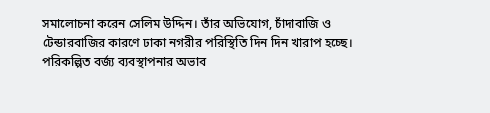সমালোচনা করেন সেলিম উদ্দিন। তাঁর অভিযোগ, চাঁদাবাজি ও টেন্ডারবাজির কারণে ঢাকা নগরীর পরিস্থিতি দিন দিন খারাপ হচ্ছে। পরিকল্পিত বর্জ্য ব্যবস্থাপনার অভাব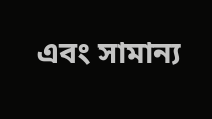এবং সামান্য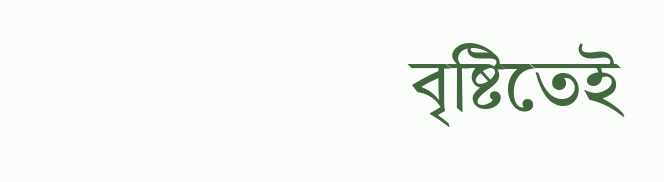বৃষ্টিতেই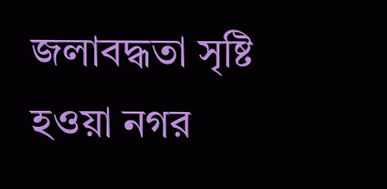জলাবদ্ধতা সৃষ্টি হওয়া নগর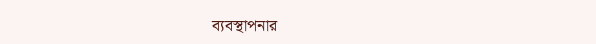ব্যবস্থাপনার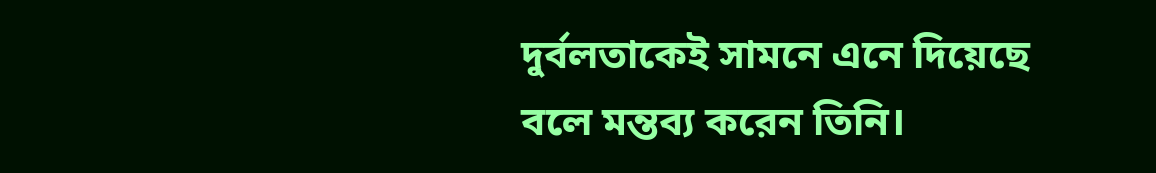দুর্বলতাকেই সামনে এনে দিয়েছে বলে মন্তব্য করেন তিনি।